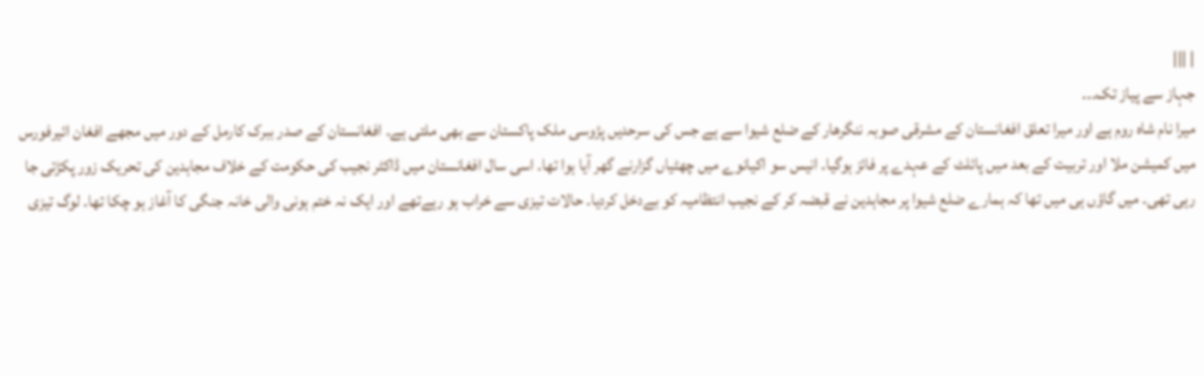| |||
جہاز سے پیاز تک۔۔۔
میرا نام شاہ روم ہے اور میرا تعلق افغانستان کے مشرقی صوبہ ننگرھار کے ضلع شیوا سے ہے جس کی سرحدیں پڑوسی ملک پاکستان سے بھی ملتی ہے۔ افغانستان کے صدر ببرک کارمل کے دور میں مجھے افغان ائیرفورس میں کمیشن ملا اور تربیت کے بعد میں پائلٹ کے عہدے پر فائز ہوگیا۔ انیس سو اکیانوے میں چھٹیاں گزارنے گھر آیا ہوا تھا۔ اسی سال افغانستان میں ڈاکٹر نجیب کی حکومت کے خلاف مجاہدین کی تحریک زور پکڑتی جا رہی تھی۔ میں گاؤں ہی میں تھا کہ ہمارے ضلع شیوا پر مجاہدین نے قبضہ کر کے نجیب انتظامیہ کو بےدخل کردیا۔ حالات تیزی سے خراب ہو رہےتھے اور ایک نہ ختم ہونی والی خانہ جنگی کا آغاز ہو چکا تھا۔ لوگ تیزی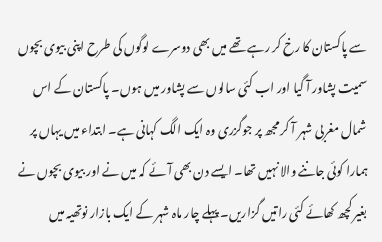سے پاکستان کا رخ کر رہے تھے میں بھی دوسرے لوگوں کی طرح اپنی بیوی بچوں سمیت پشاور آ گیا اور اب کئی سالوں سے پشاور میں ہوں۔ پاکستان کے اس شمال مغربی شہر آ کر مجھ پر جوگزری وہ ایک الگ کہانی ہے۔ ابتداء میں یہاں پر ہمارا کوئی جاننے والا نہیں تھا۔ ایسے دن بھی آئے کہ میں نے اور بیوی بچوں نے بغیر کچھ کھائے کئی راتیں گزاریں۔ پہلے چار ماہ شہر کے ایک بازار نوتھیہ میں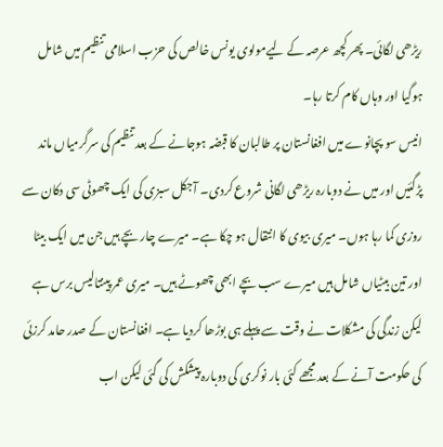ریڑھی لگائی۔ پھر کچھ عرصہ کے لیےمولوی یونس خالص کی حزب اسلامی تنظیم میں شامل ہوگیا اور وہاں کام کرتا رہا۔
انیس سو پچانوے میں افغانستان پر طالبان کا قبضہ ہوجانے کے بعد تنظیم کی سرگرمیاں ماند پڑگئیں اور میں نے دوبارہ ریڑھی لگانی شروع کردی۔ آجکل سبزی کی ایک چھوٹی سی دکان سے روزی کما رہا ہوں۔ میری بیوی کا انتقال ہو چکا ہے۔ میرے چار بچے ہیں جن میں ایک بیٹا اور تین بیٹیاں شامل ہیں میرے سب بچے ابھی چھوٹے ہیں۔ میری عمر پینتالیس برس ہے لیکن زندگی کی مشکلات نے وقت سے پہلے ہی بوڑھا کردیا ہے۔ افغانستان کے صدر حامد کرزئی کی حکومت آنے کے بعد مجھے کئی بار نوکری کی دوبارہ پیشکش کی گئی لیکن اب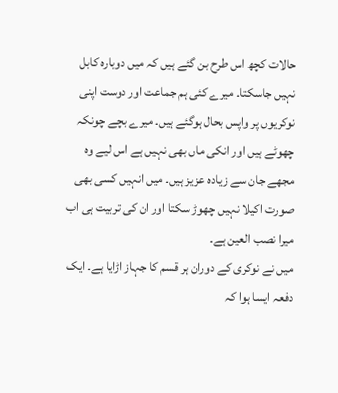حالات کچھ اس طرح بن گئے ہیں کہ میں دوبارہ کابل نہیں جاسکتا۔ میرے کئی ہم جماعت اور دوست اپنی نوکریوں پر واپس بحال ہوگئے ہیں۔ میرے بچے چونکہ چھوٹے ہیں اور انکی ماں بھی نہیں ہے اس لیے وہ مجھے جان سے زیادہ عزیز ہیں۔ میں انہیں کسی بھی صورت اکیلا نہیں چھوڑ سکتا اور ان کی تربیت ہی اب میرا نصب العین ہے۔
میں نے نوکری کے دوران ہر قسم کا جہاز اڑایا ہے۔ ایک دفعہ ایسا ہوا کہ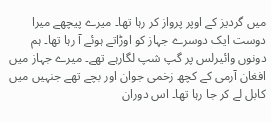میں گردیز کے اوپر پرواز کر رہا تھا۔ میرے پیچھے میرا دوست ایک دوسرے جہاز کو اوڑاتے ہوئے آ رہا تھا۔ ہم دونوں وائیرلس پر گپ شپ لگارہے تھے۔ میرے جہاز میں افغان آرمی کے کچھ زخمی جوان اور بچے تھے جنہیں میں کابل لے کر جا رہا تھا۔ اس دوران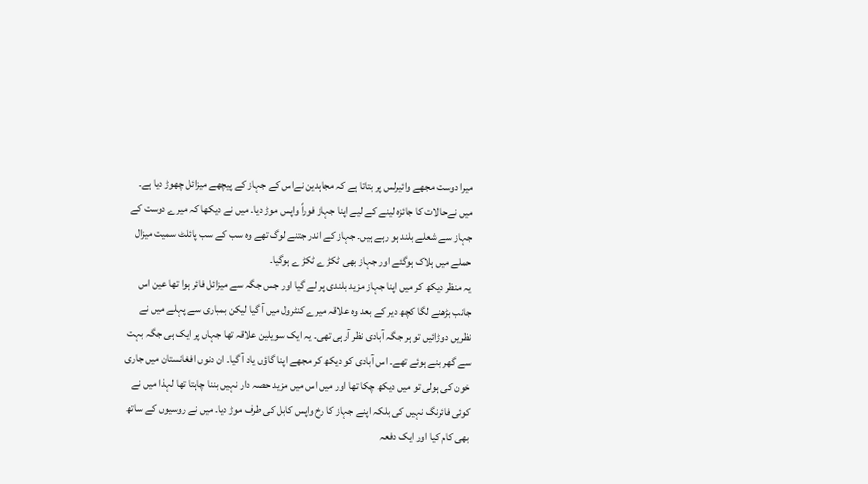میرا دوست مجھے وائیرلس پر بتاتا ہے کہ مجاہدین نےاس کے جہاز کے پیچھے میزائل چھوڑ دیا ہے۔ میں نےحالات کا جائزہ لینے کے لیے اپنا جہاز فوراً واپس موڑ دیا۔ میں نے دیکھا کہ میرے دوست کے جہاز سے شعلے بلند ہو رہے ہیں۔ جہاز کے اندر جتنے لوگ تھے وہ سب کے سب پائلٹ سمیت میزال حملے میں ہلاک ہوگئے اور جہاز بھی ٹکڑ ے ٹکڑ ے ہوگیا۔
یہ منظر دیکھ کر میں اپنا جہاز مزید بلندی پر لے گیا اور جس جگہ سے میزائل فائر ہوا تھا عین اس جانب بڑھنے لگا کچھ دیر کے بعد وہ علاقہ میرے کنٹرول میں آ گیا لیکن بمباری سے پہلے میں نے نظریں دوڑائیں تو ہر جگہ آبادی نظر آرہی تھی۔ یہ ایک سویلین علاقہ تھا جہاں پر ایک ہی جگہ بہت سے گھر بنے ہوئے تھے۔ اس آبادی کو دیکھ کر مجھے اپنا گاؤں یاد آ گیا۔ ان دنوں افغانستان میں جاری خون کی ہولی تو میں دیکھ چکا تھا اور میں اس میں مزید حصہ دار نہیں بننا چاہتا تھا لہذا میں نے کوئی فائرنگ نہیں کی بلکہ اپنے جہاز کا رخ واپس کابل کی طرف موڑ دیا۔ میں نے روسیوں کے ساتھ بھی کام کیا اور ایک دفعہ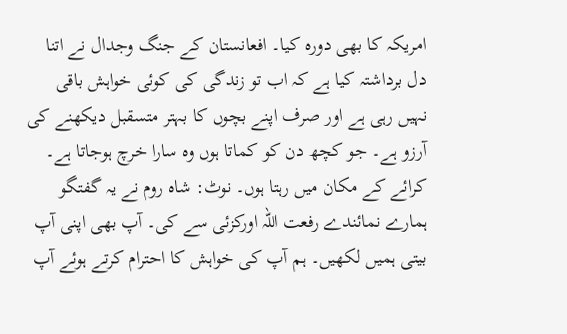امریکہ کا بھی دورہ کیا۔ افعانستان کے جنگ وجدال نے اتنا دل برداشتہ کیا ہے کہ اب تو زندگی کی کوئی خواہش باقی نہیں رہی ہے اور صرف اپنے بچوں کا بہتر متسقبل دیکھنے کی آرزو ہے۔ جو کچھ دن کو کماتا ہوں وہ سارا خرچ ہوجاتا ہے۔ کرائے کے مکان میں رہتا ہوں۔ نوٹ: شاہ روم نے یہ گفتگو ہمارے نمائندے رفعت اللہ اورکزئی سے کی۔ آپ بھی اپنی آپ بیتی ہمیں لکھیں۔ ہم آپ کی خواہش کا احترام کرتے ہوئے آپ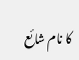کا نام شائع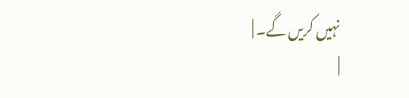نہیں کریں گے۔ |
|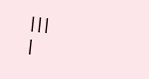|||
|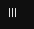|||